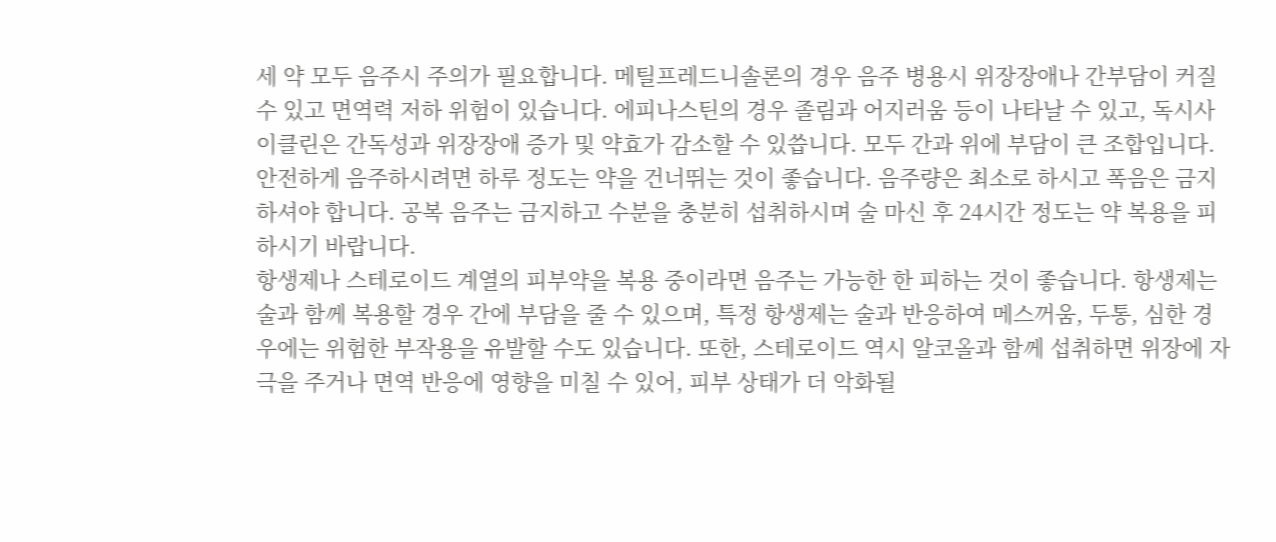세 약 모두 음주시 주의가 필요합니다. 메틸프레드니솔론의 경우 음주 병용시 위장장애나 간부담이 커질 수 있고 면역력 저하 위험이 있습니다. 에피나스틴의 경우 졸림과 어지러움 등이 나타날 수 있고, 독시사이클린은 간독성과 위장장애 증가 및 약효가 감소할 수 있씁니다. 모두 간과 위에 부담이 큰 조합입니다.
안전하게 음주하시려면 하루 정도는 약을 건너뛰는 것이 좋습니다. 음주량은 최소로 하시고 폭음은 금지하셔야 합니다. 공복 음주는 금지하고 수분을 충분히 섭취하시며 술 마신 후 24시간 정도는 약 복용을 피하시기 바랍니다.
항생제나 스테로이드 계열의 피부약을 복용 중이라면 음주는 가능한 한 피하는 것이 좋습니다. 항생제는 술과 함께 복용할 경우 간에 부담을 줄 수 있으며, 특정 항생제는 술과 반응하여 메스꺼움, 두통, 심한 경우에는 위험한 부작용을 유발할 수도 있습니다. 또한, 스테로이드 역시 알코올과 함께 섭취하면 위장에 자극을 주거나 면역 반응에 영향을 미칠 수 있어, 피부 상태가 더 악화될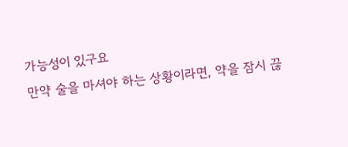가능성이 있구요
만약 술을 마셔야 하는 상황이라면, 약을 잠시 끊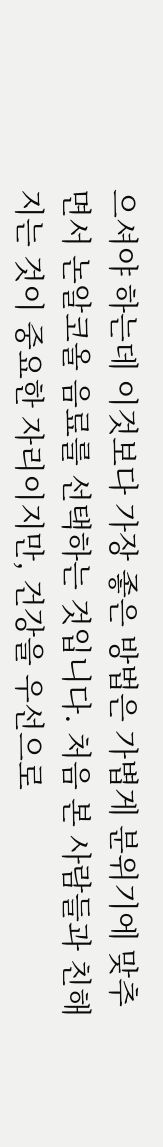으셔야 하는데 이것보다 가장 좋은 방법은 가볍게 분위기에 맞추면서 논알코올 음료를 선택하는 것입니다. 처음 본 사람들과 친해지는 것이 중요한 자리이지만, 건강을 우선으로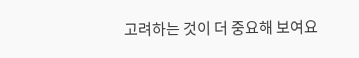고려하는 것이 더 중요해 보여요